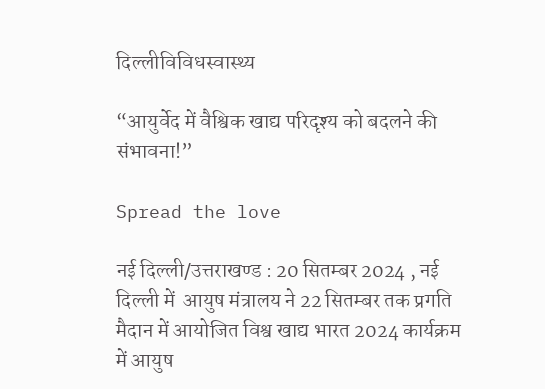दिल्लीविविधस्वास्थ्य

“आयुर्वेद में वैश्विक खाद्य परिदृश्य को बदलने की संभावना!”

Spread the love

नई दिल्ली/उत्तराखण्ड : 20 सितम्बर 2024 , नई दिल्ली में  आयुष मंत्रालय ने 22 सितम्‍बर तक प्रगति मैदान में आयोजित विश्व खाद्य भारत 2024 कार्यक्रम में आयुष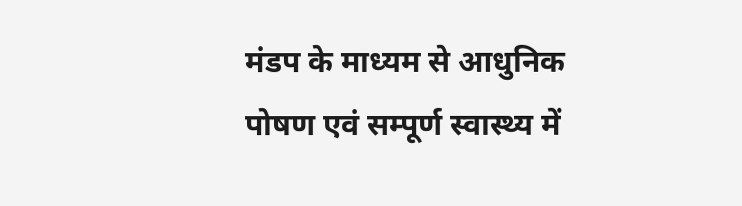मंडप के माध्यम से आधुनिक पोषण एवं सम्‍पूर्ण स्‍वास्‍थ्‍य में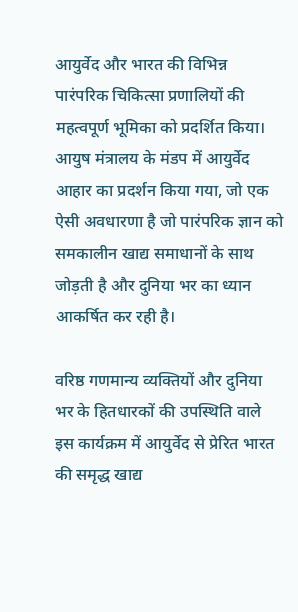आयुर्वेद और भारत की विभिन्न पारंपरिक चिकित्सा प्रणालियों की महत्वपूर्ण भूमिका को प्रदर्शित किया। आयुष मंत्रालय के मंडप में आयुर्वेद आहार का प्रदर्शन किया गया, जो एक ऐसी अवधारणा है जो पारंपरिक ज्ञान को समकालीन खाद्य समाधानों के साथ जोड़ती है और दुनिया भर का ध्यान आकर्षित कर रही है।

वरिष्ठ गणमान्य व्यक्तियों और दुनिया भर के हितधारकों की उपस्थिति वाले इस कार्यक्रम में आयुर्वेद से प्रेरित भारत की समृद्ध खाद्य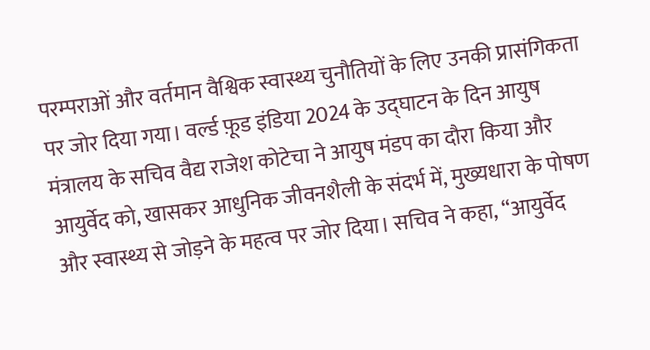परम्‍पराओं और वर्तमान वैश्विक स्वास्थ्य चुनौतियों के लिए उनकी प्रासंगिकता पर जोर दिया गया। वर्ल्ड फ़ूड इंडिया 2024 के उद्घाटन के दिन आयुष मंत्रालय के सचिव वैद्य राजेश कोटेचा ने आयुष मंडप का दौरा किया और आयुर्वेद को, खासकर आधुनिक जीवनशैली के संदर्भ में, मुख्यधारा के पोषण और स्वास्थ्य से जोड़ने के महत्व पर जोर दिया। सचिव ने कहा, “आयुर्वेद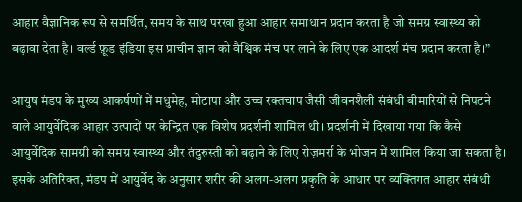आहार वैज्ञानिक रूप से समर्थित, समय के साथ परखा हुआ आहार समाधान प्रदान करता है जो समग्र स्वास्थ्य को बढ़ावा देता है। वर्ल्ड फ़ूड इंडिया इस प्राचीन ज्ञान को वैश्विक मंच पर लाने के लिए एक आदर्श मंच प्रदान करता है।”

आयुष मंडप के मुख्य आकर्षणों में मधुमेह, मोटापा और उच्च रक्तचाप जैसी जीवनशैली संबंधी बीमारियों से निपटने वाले आयुर्वेदिक आहार उत्पादों पर केन्‍द्रित एक विशेष प्रदर्शनी शामिल थी। प्रदर्शनी में दिखाया गया कि कैसे आयुर्वेदिक सामग्री को समग्र स्वास्थ्य और तंदुरुस्ती को बढ़ाने के लिए रोज़मर्रा के भोजन में शामिल किया जा सकता है। इसके अतिरिक्त, मंडप में आयुर्वेद के अनुसार शरीर की अलग-अलग प्रकृति के आधार पर व्यक्तिगत आहार संबंधी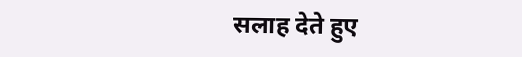सलाह देते हुए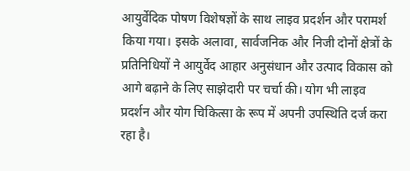आयुर्वेदिक पोषण विशेषज्ञों के साथ लाइव प्रदर्शन और परामर्श किया गया। इसके अलावा, सार्वजनिक और निजी दोनों क्षेत्रों के प्रतिनिधियों ने आयुर्वेद आहार अनुसंधान और उत्पाद विकास को आगे बढ़ाने के लिए साझेदारी पर चर्चा की। योग भी लाइव प्रदर्शन और योग चिकित्सा के रूप में अपनी उपस्थिति दर्ज करा रहा है।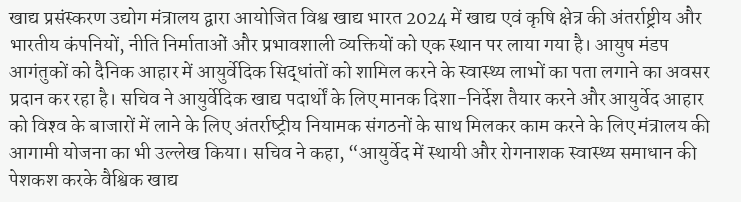खाद्य प्रसंस्करण उद्योग मंत्रालय द्वारा आयोजित विश्व खाद्य भारत 2024 में खाद्य एवं कृषि क्षेत्र की अंतर्राष्ट्रीय और भारतीय कंपनियों, नीति निर्माताओं और प्रभावशाली व्यक्तियों को एक स्‍थान पर लाया गया है। आयुष मंडप आगंतुकों को दैनिक आहार में आयुर्वेदिक सिद्धांतों को शामिल करने के स्वास्थ्य लाभों का पता लगाने का अवसर प्रदान कर रहा है। सचिव ने आयुर्वेदिक खाद्य पदार्थों के लिए मानक दिशा-निर्देश तैयार करने और आयुर्वेद आहार को विश्‍व के बाजारों में लाने के लिए अंतर्राष्‍ट्रीय नियामक संगठनों के साथ मिलकर काम करने के लिए मंत्रालय की आगामी योजना का भी उल्लेख किया। सचिव ने कहा, “आयुर्वेद में स्थायी और रोगनाशक स्वास्थ्य समाधान की पेशकश करके वैश्विक खाद्य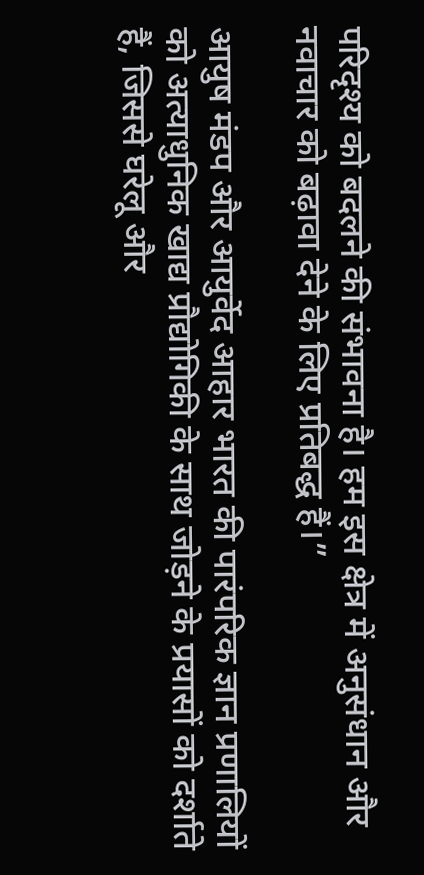परिदृश्य को बदलने की संभावना है। हम इस क्षेत्र में अनुसंधान और नवाचार को बढ़ावा देने के लिए प्रतिबद्ध हैं।”

आयुष मंडप और आयुर्वेद आहार भारत की पारंपरिक ज्ञान प्रणालियों को अत्याधुनिक खाद्य प्रौद्योगिकी के साथ जोड़ने के प्रयासों को दर्शाते हैं, जिससे घरेलू और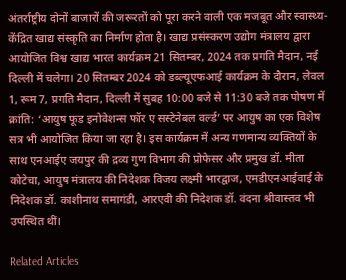अंतर्राष्ट्रीय दोनों बाजारों की जरूरतों को पूरा करने वाली एक मजबूत और स्वास्थ्य-केंद्रित खाद्य संस्कृति का निर्माण होता है। खाद्य प्रसंस्करण उद्योग मंत्रालय द्वारा आयोजित विश्व खाद्य भारत कार्यक्रम 21 सितम्‍बर, 2024 तक प्रगति मैदान, नई दिल्ली में चलेगा। 20 सितम्‍बर 2024 को डब्ल्यूएफआई कार्यक्रम के दौरान, लेवल 1, रूम 7, प्रगति मैदान, दिल्ली में सुबह 10:00 बजे से 11:30 बजे तक पोषण में क्रांति: ‘आयुष फूड इनोवेशन्‍स फॉर ए सस्‍टेनेबल वर्ल्‍ड’ पर आयुष का एक विशेष सत्र भी आयोजित किया जा रहा है। इस कार्यक्रम में अन्य गणमान्य व्यक्तियों के साथ एनआईए जयपुर की द्रव्य गुण विभाग की प्रोफेसर और प्रमुख डॉ. मीता कोटेचा, आयुष मंत्रालय की निदेशक विजय लक्ष्मी भारद्वाज, एमडीएनआईवाई के निदेशक डॉ. काशीनाथ समागंडी, आरएवी की निदेशक डॉ. वंदना श्रीवास्तव भी उपस्थित थीं।

Related Articles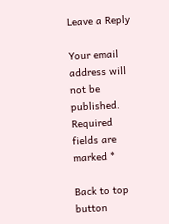Leave a Reply

Your email address will not be published. Required fields are marked *

Back to top button